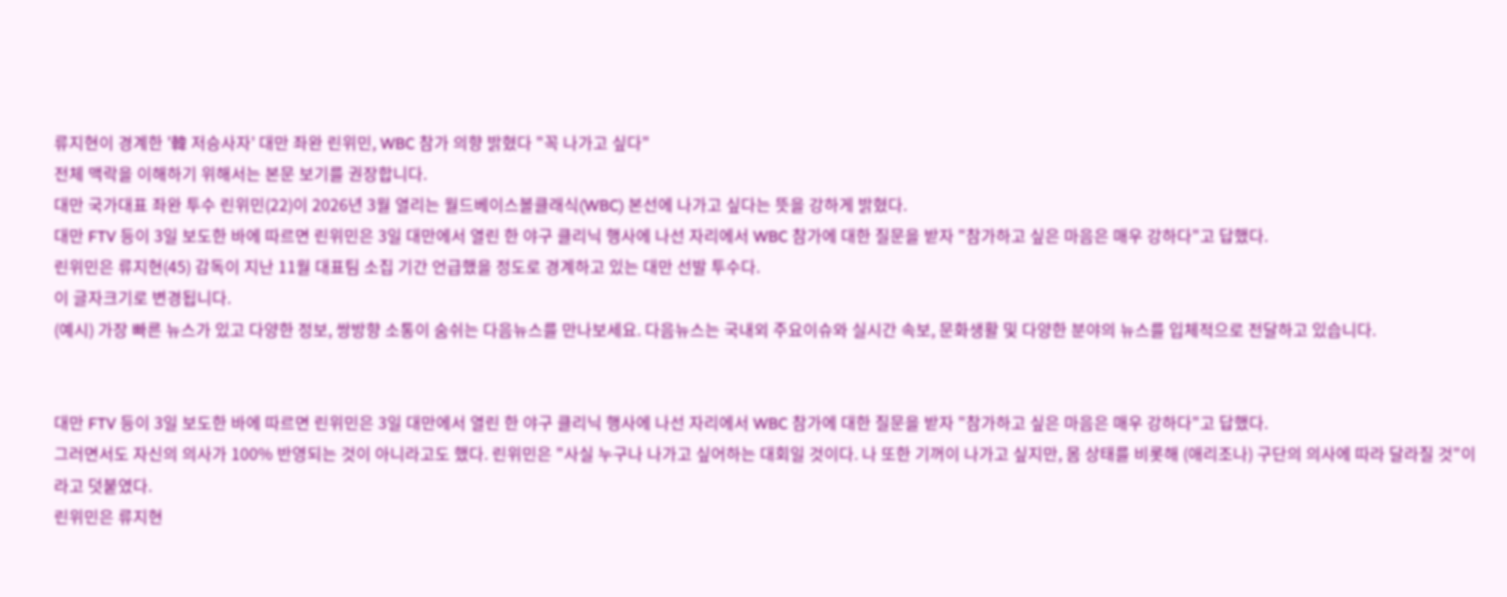류지현이 경계한 '韓 저승사자' 대만 좌완 린위민, WBC 참가 의향 밝혔다 "꼭 나가고 싶다"
전체 맥락을 이해하기 위해서는 본문 보기를 권장합니다.
대만 국가대표 좌완 투수 린위민(22)이 2026년 3월 열리는 월드베이스볼클래식(WBC) 본선에 나가고 싶다는 뜻을 강하게 밝혔다.
대만 FTV 등이 3일 보도한 바에 따르면 린위민은 3일 대만에서 열린 한 야구 클리닉 행사에 나선 자리에서 WBC 참가에 대한 질문을 받자 "참가하고 싶은 마음은 매우 강하다"고 답했다.
린위민은 류지현(45) 감독이 지난 11월 대표팀 소집 기간 언급했을 정도로 경계하고 있는 대만 선발 투수다.
이 글자크기로 변경됩니다.
(예시) 가장 빠른 뉴스가 있고 다양한 정보, 쌍방향 소통이 숨쉬는 다음뉴스를 만나보세요. 다음뉴스는 국내외 주요이슈와 실시간 속보, 문화생활 및 다양한 분야의 뉴스를 입체적으로 전달하고 있습니다.


대만 FTV 등이 3일 보도한 바에 따르면 린위민은 3일 대만에서 열린 한 야구 클리닉 행사에 나선 자리에서 WBC 참가에 대한 질문을 받자 "참가하고 싶은 마음은 매우 강하다"고 답했다.
그러면서도 자신의 의사가 100% 반영되는 것이 아니라고도 했다. 린위민은 "사실 누구나 나가고 싶어하는 대회일 것이다. 나 또한 기꺼이 나가고 싶지만, 몸 상태를 비롯해 (애리조나) 구단의 의사에 따라 달라질 것"이라고 덧붙였다.
린위민은 류지현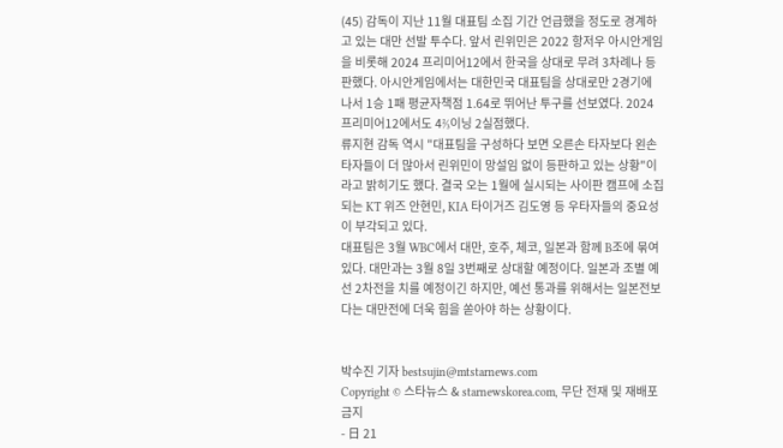(45) 감독이 지난 11월 대표팀 소집 기간 언급했을 정도로 경계하고 있는 대만 선발 투수다. 앞서 린위민은 2022 항저우 아시안게임을 비롯해 2024 프리미어12에서 한국을 상대로 무려 3차례나 등판했다. 아시안게임에서는 대한민국 대표팀을 상대로만 2경기에 나서 1승 1패 평균자책점 1.64로 뛰어난 투구를 선보였다. 2024 프리미어12에서도 4⅔이닝 2실점했다.
류지현 감독 역시 "대표팀을 구성하다 보면 오른손 타자보다 왼손 타자들이 더 많아서 린위민이 망설임 없이 등판하고 있는 상황"이라고 밝히기도 했다. 결국 오는 1월에 실시되는 사이판 캠프에 소집되는 KT 위즈 안현민, KIA 타이거즈 김도영 등 우타자들의 중요성이 부각되고 있다.
대표팀은 3월 WBC에서 대만, 호주, 체코, 일본과 함께 B조에 묶여있다. 대만과는 3월 8일 3번째로 상대할 예정이다. 일본과 조별 예선 2차전을 치를 예정이긴 하지만, 예선 통과를 위해서는 일본전보다는 대만전에 더욱 힘을 쏟아야 하는 상황이다.


박수진 기자 bestsujin@mtstarnews.com
Copyright © 스타뉴스 & starnewskorea.com, 무단 전재 및 재배포 금지
- 日 21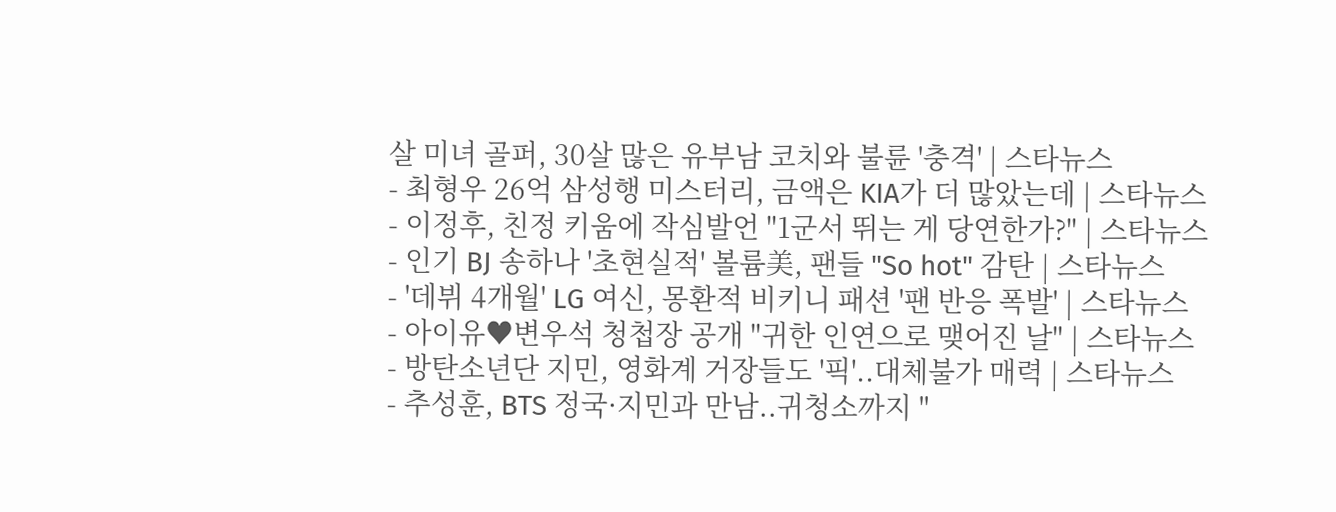살 미녀 골퍼, 30살 많은 유부남 코치와 불륜 '충격' | 스타뉴스
- 최형우 26억 삼성행 미스터리, 금액은 KIA가 더 많았는데 | 스타뉴스
- 이정후, 친정 키움에 작심발언 "1군서 뛰는 게 당연한가?" | 스타뉴스
- 인기 BJ 송하나 '초현실적' 볼륨美, 팬들 "So hot" 감탄 | 스타뉴스
- '데뷔 4개월' LG 여신, 몽환적 비키니 패션 '팬 반응 폭발' | 스타뉴스
- 아이유♥변우석 청첩장 공개 "귀한 인연으로 맺어진 날" | 스타뉴스
- 방탄소년단 지민, 영화계 거장들도 '픽'..대체불가 매력 | 스타뉴스
- 추성훈, BTS 정국·지민과 만남..귀청소까지 "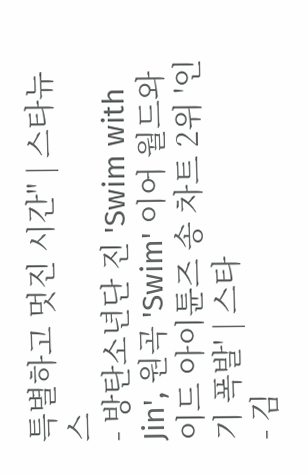특별하고 멋진 시간" | 스타뉴스
- 방탄소년단 진 'Swim with Jin', 원곡 'Swim' 이어 월드와이드 아이튠즈 송 차트 2위 '인기 폭발' | 스타
- 김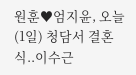원훈♥엄지윤, 오늘(1일) 청담서 결혼식..이수근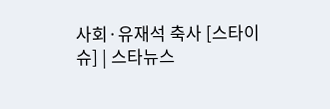사회·유재석 축사 [스타이슈] | 스타뉴스